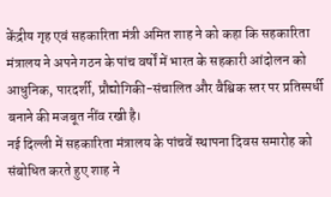केंद्रीय गृह एवं सहकारिता मंत्री अमित शाह ने को कहा कि सहकारिता मंत्रालय ने अपने गठन के पांच वर्षों में भारत के सहकारी आंदोलन को आधुनिक, पारदर्शी, प्रौद्योगिकी-संचालित और वैश्विक स्तर पर प्रतिस्पर्धी बनाने की मजबूत नींव रखी है।
नई दिल्ली में सहकारिता मंत्रालय के पांचवें स्थापना दिवस समारोह को संबोधित करते हुए शाह ने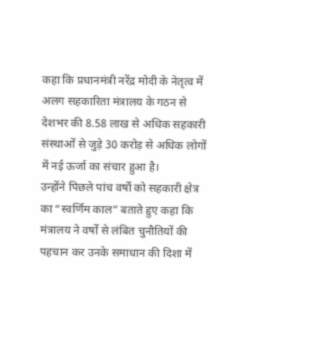कहा कि प्रधानमंत्री नरेंद्र मोदी के नेतृत्व में अलग सहकारिता मंत्रालय के गठन से देशभर की 8.58 लाख से अधिक सहकारी संस्थाओं से जुड़े 30 करोड़ से अधिक लोगों में नई ऊर्जा का संचार हुआ है।
उन्होंने पिछले पांच वर्षों को सहकारी क्षेत्र का “स्वर्णिम काल” बताते हुए कहा कि मंत्रालय ने वर्षों से लंबित चुनौतियों की पहचान कर उनके समाधान की दिशा में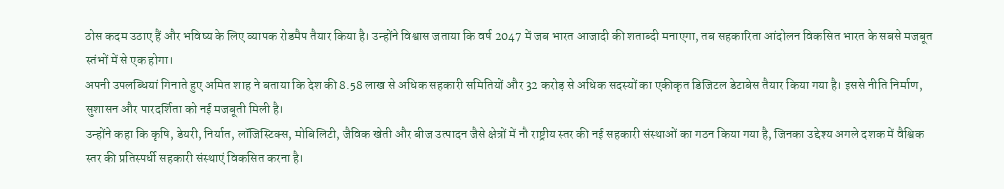ठोस कदम उठाए हैं और भविष्य के लिए व्यापक रोडमैप तैयार किया है। उन्होंने विश्वास जताया कि वर्ष 2047 में जब भारत आजादी की शताब्दी मनाएगा, तब सहकारिता आंदोलन विकसित भारत के सबसे मजबूत स्तंभों में से एक होगा।
अपनी उपलब्धियां गिनाते हुए अमित शाह ने बताया कि देश की 8.58 लाख से अधिक सहकारी समितियों और 32 करोड़ से अधिक सदस्यों का एकीकृत डिजिटल डेटाबेस तैयार किया गया है। इससे नीति निर्माण, सुशासन और पारदर्शिता को नई मजबूती मिली है।
उन्होंने कहा कि कृषि, डेयरी, निर्यात, लॉजिस्टिक्स, मोबिलिटी, जैविक खेती और बीज उत्पादन जैसे क्षेत्रों में नौ राष्ट्रीय स्तर की नई सहकारी संस्थाओं का गठन किया गया है, जिनका उद्देश्य अगले दशक में वैश्विक स्तर की प्रतिस्पर्धी सहकारी संस्थाएं विकसित करना है।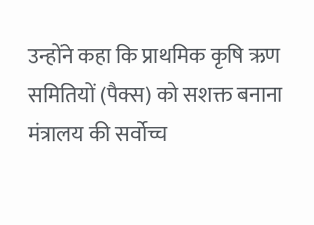उन्होंने कहा कि प्राथमिक कृषि ऋण समितियों (पैक्स) को सशक्त बनाना मंत्रालय की सर्वोच्च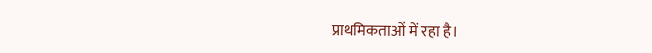प्राथमिकताओं में रहा है।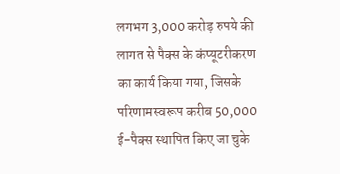लगभग 3,000 करोड़ रुपये की लागत से पैक्स के कंप्यूटरीकरण का कार्य किया गया, जिसके परिणामस्वरूप करीब 50,000 ई-पैक्स स्थापित किए जा चुके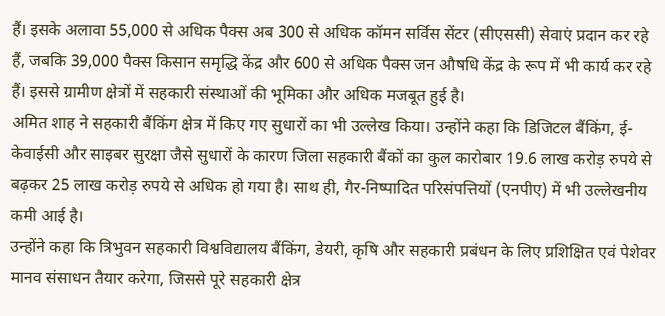हैं। इसके अलावा 55,000 से अधिक पैक्स अब 300 से अधिक कॉमन सर्विस सेंटर (सीएससी) सेवाएं प्रदान कर रहे हैं, जबकि 39,000 पैक्स किसान समृद्धि केंद्र और 600 से अधिक पैक्स जन औषधि केंद्र के रूप में भी कार्य कर रहे हैं। इससे ग्रामीण क्षेत्रों में सहकारी संस्थाओं की भूमिका और अधिक मजबूत हुई है।
अमित शाह ने सहकारी बैंकिंग क्षेत्र में किए गए सुधारों का भी उल्लेख किया। उन्होंने कहा कि डिजिटल बैंकिंग, ई-केवाईसी और साइबर सुरक्षा जैसे सुधारों के कारण जिला सहकारी बैंकों का कुल कारोबार 19.6 लाख करोड़ रुपये से बढ़कर 25 लाख करोड़ रुपये से अधिक हो गया है। साथ ही, गैर-निष्पादित परिसंपत्तियों (एनपीए) में भी उल्लेखनीय कमी आई है।
उन्होंने कहा कि त्रिभुवन सहकारी विश्वविद्यालय बैंकिंग, डेयरी, कृषि और सहकारी प्रबंधन के लिए प्रशिक्षित एवं पेशेवर मानव संसाधन तैयार करेगा, जिससे पूरे सहकारी क्षेत्र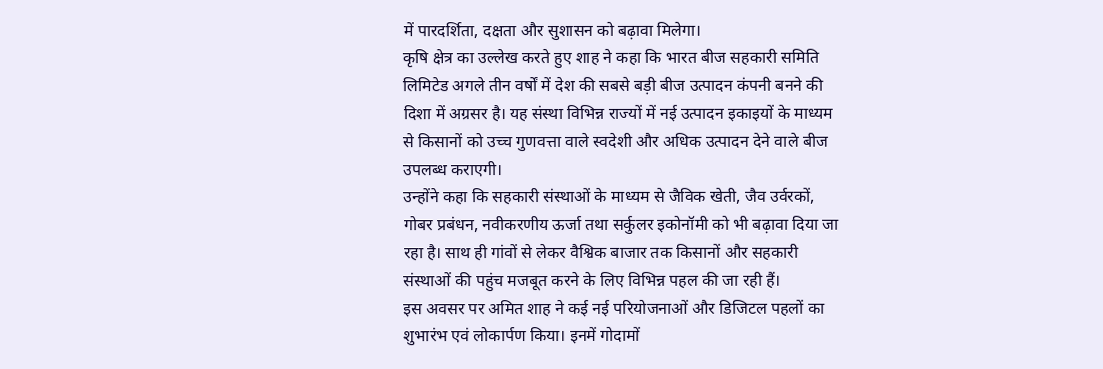में पारदर्शिता, दक्षता और सुशासन को बढ़ावा मिलेगा।
कृषि क्षेत्र का उल्लेख करते हुए शाह ने कहा कि भारत बीज सहकारी समिति लिमिटेड अगले तीन वर्षों में देश की सबसे बड़ी बीज उत्पादन कंपनी बनने की दिशा में अग्रसर है। यह संस्था विभिन्न राज्यों में नई उत्पादन इकाइयों के माध्यम से किसानों को उच्च गुणवत्ता वाले स्वदेशी और अधिक उत्पादन देने वाले बीज उपलब्ध कराएगी।
उन्होंने कहा कि सहकारी संस्थाओं के माध्यम से जैविक खेती, जैव उर्वरकों, गोबर प्रबंधन, नवीकरणीय ऊर्जा तथा सर्कुलर इकोनॉमी को भी बढ़ावा दिया जा रहा है। साथ ही गांवों से लेकर वैश्विक बाजार तक किसानों और सहकारी संस्थाओं की पहुंच मजबूत करने के लिए विभिन्न पहल की जा रही हैं।
इस अवसर पर अमित शाह ने कई नई परियोजनाओं और डिजिटल पहलों का शुभारंभ एवं लोकार्पण किया। इनमें गोदामों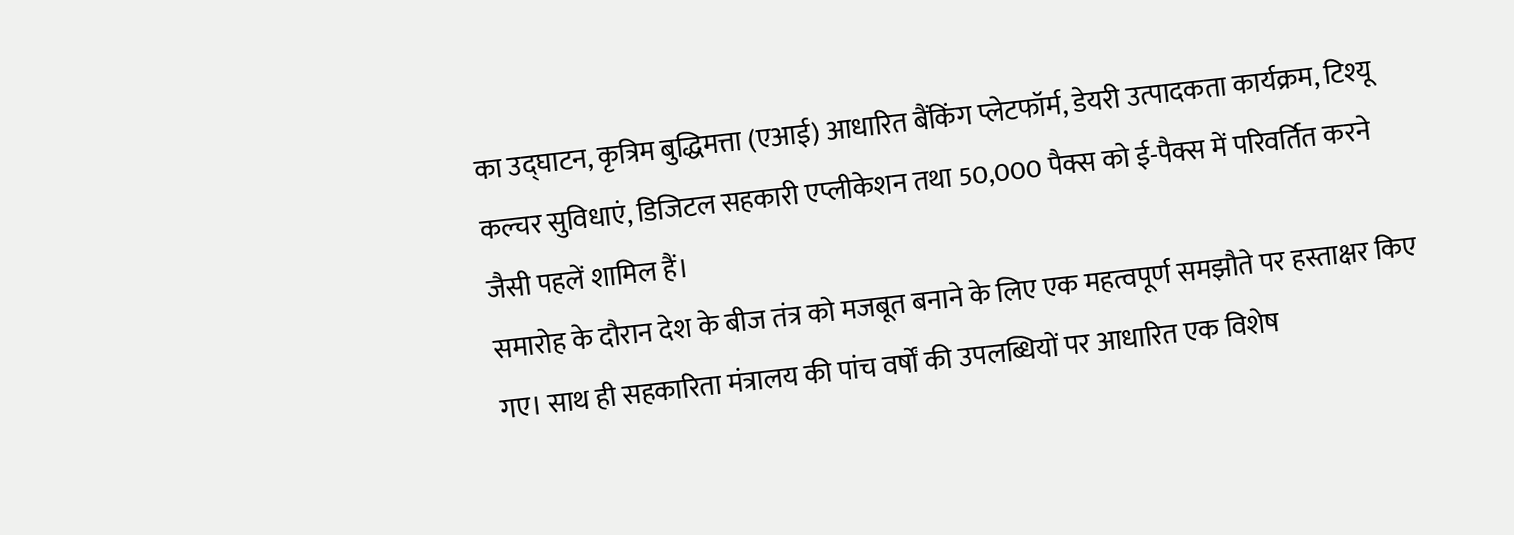का उद्घाटन, कृत्रिम बुद्धिमत्ता (एआई) आधारित बैंकिंग प्लेटफॉर्म, डेयरी उत्पादकता कार्यक्रम, टिश्यू कल्चर सुविधाएं, डिजिटल सहकारी एप्लीकेशन तथा 50,000 पैक्स को ई-पैक्स में परिवर्तित करने जैसी पहलें शामिल हैं।
समारोह के दौरान देश के बीज तंत्र को मजबूत बनाने के लिए एक महत्वपूर्ण समझौते पर हस्ताक्षर किए गए। साथ ही सहकारिता मंत्रालय की पांच वर्षों की उपलब्धियों पर आधारित एक विशेष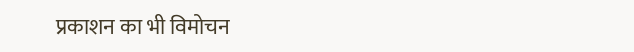प्रकाशन का भी विमोचन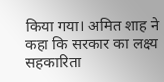किया गया। अमित शाह ने कहा कि सरकार का लक्ष्य सहकारिता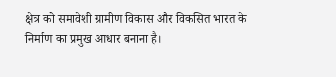क्षेत्र को समावेशी ग्रामीण विकास और विकसित भारत के निर्माण का प्रमुख आधार बनाना है।